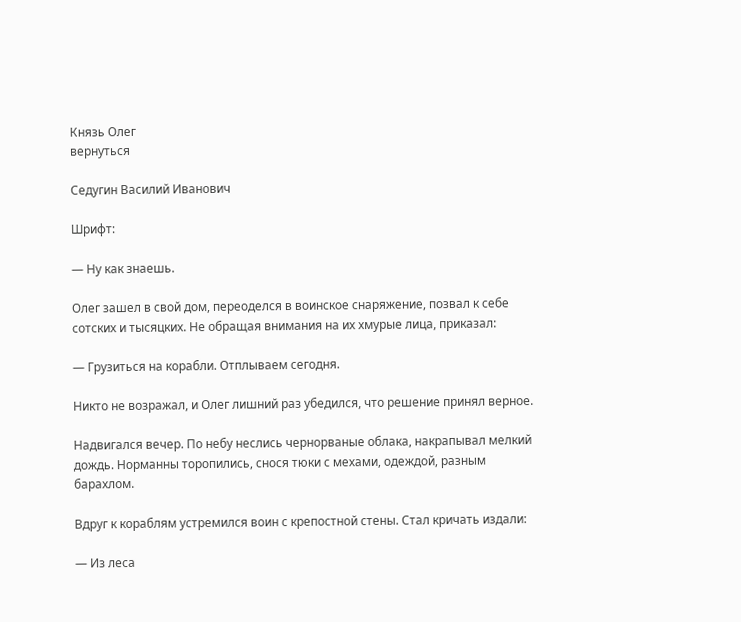Князь Олег
вернуться

Седугин Василий Иванович

Шрифт:

— Ну как знаешь.

Олег зашел в свой дом, переоделся в воинское снаряжение, позвал к себе сотских и тысяцких. Не обращая внимания на их хмурые лица, приказал:

— Грузиться на корабли. Отплываем сегодня.

Никто не возражал, и Олег лишний раз убедился, что решение принял верное.

Надвигался вечер. По небу неслись чернорваные облака, накрапывал мелкий дождь. Норманны торопились, снося тюки с мехами, одеждой, разным барахлом.

Вдруг к кораблям устремился воин с крепостной стены. Стал кричать издали:

— Из леса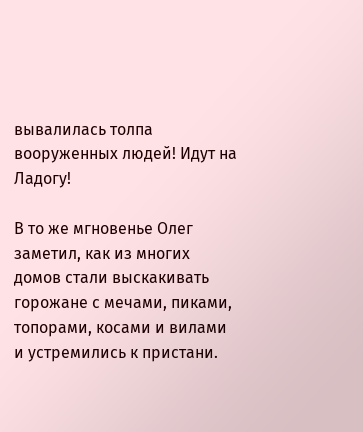вывалилась толпа вооруженных людей! Идут на Ладогу!

В то же мгновенье Олег заметил, как из многих домов стали выскакивать горожане с мечами, пиками, топорами, косами и вилами и устремились к пристани.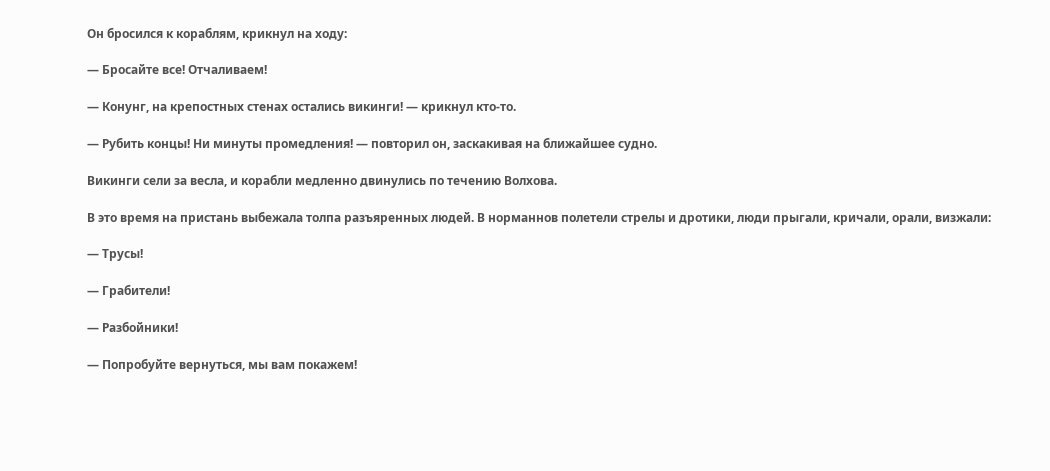Он бросился к кораблям, крикнул на ходу:

— Бросайте все! Отчаливаем!

— Конунг, на крепостных стенах остались викинги! — крикнул кто-то.

— Рубить концы! Ни минуты промедления! — повторил он, заскакивая на ближайшее судно.

Викинги сели за весла, и корабли медленно двинулись по течению Волхова.

В это время на пристань выбежала толпа разъяренных людей. В норманнов полетели стрелы и дротики, люди прыгали, кричали, орали, визжали:

— Трусы!

— Грабители!

— Разбойники!

— Попробуйте вернуться, мы вам покажем!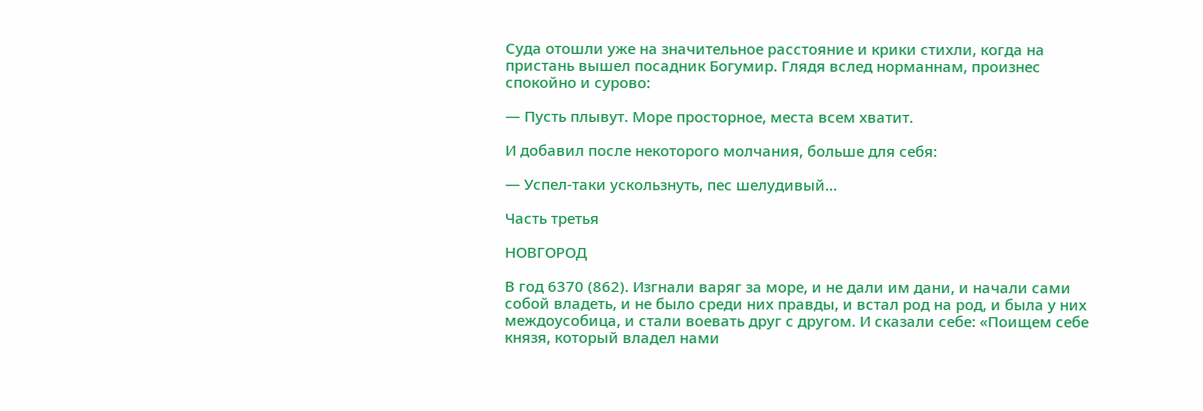Суда отошли уже на значительное расстояние и крики стихли, когда на пристань вышел посадник Богумир. Глядя вслед норманнам, произнес спокойно и сурово:

— Пусть плывут. Море просторное, места всем хватит.

И добавил после некоторого молчания, больше для себя:

— Успел-таки ускользнуть, пес шелудивый…

Часть третья

НОВГОРОД

В год 6370 (862). Изгнали варяг за море, и не дали им дани, и начали сами собой владеть, и не было среди них правды, и встал род на род, и была у них междоусобица, и стали воевать друг с другом. И сказали себе: «Поищем себе князя, который владел нами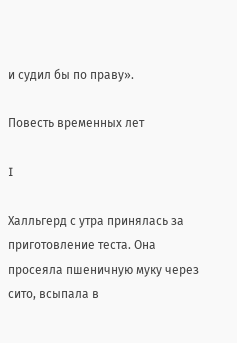и судил бы по праву».

Повесть временных лет

I

Халльгерд с утра принялась за приготовление теста. Она просеяла пшеничную муку через сито, всыпала в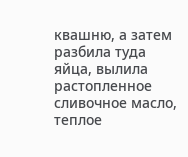квашню, а затем разбила туда яйца, вылила растопленное сливочное масло, теплое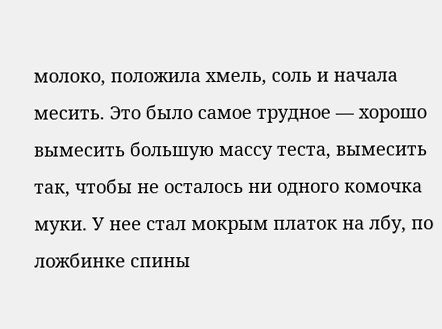молоко, положила хмель, соль и начала месить. Это было самое трудное — хорошо вымесить большую массу теста, вымесить так, чтобы не осталось ни одного комочка муки. У нее стал мокрым платок на лбу, по ложбинке спины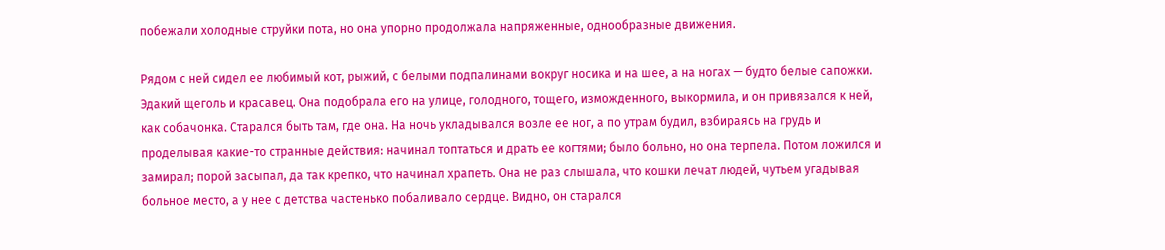побежали холодные струйки пота, но она упорно продолжала напряженные, однообразные движения.

Рядом с ней сидел ее любимый кот, рыжий, с белыми подпалинами вокруг носика и на шее, а на ногах — будто белые сапожки. Эдакий щеголь и красавец. Она подобрала его на улице, голодного, тощего, изможденного, выкормила, и он привязался к ней, как собачонка. Старался быть там, где она. На ночь укладывался возле ее ног, а по утрам будил, взбираясь на грудь и проделывая какие-то странные действия: начинал топтаться и драть ее когтями; было больно, но она терпела. Потом ложился и замирал; порой засыпал, да так крепко, что начинал храпеть. Она не раз слышала, что кошки лечат людей, чутьем угадывая больное место, а у нее с детства частенько побаливало сердце. Видно, он старался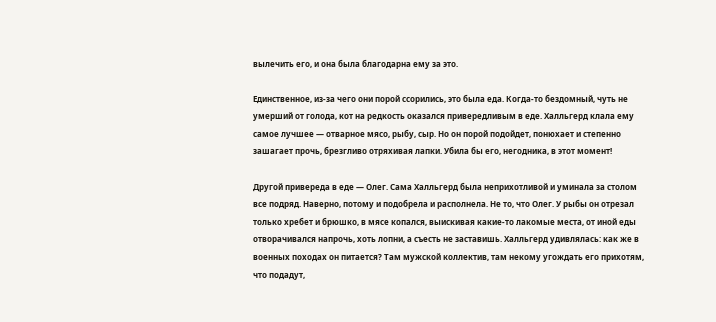вылечить его, и она была благодарна ему за это.

Единственное, из-за чего они порой ссорились, это была еда. Когда-то бездомный, чуть не умерший от голода, кот на редкость оказался привередливым в еде. Халльгерд клала ему самое лучшее — отварное мясо, рыбу, сыр. Но он порой подойдет, понюхает и степенно зашагает прочь, брезгливо отряхивая лапки. Убила бы его, негодника, в этот момент!

Другой привереда в еде — Олег. Сама Халльгерд была неприхотливой и уминала за столом все подряд. Наверно, потому и подобрела и располнела. Не то, что Олег. У рыбы он отрезал только хребет и брюшко, в мясе копался, выискивая какие-то лакомые места, от иной еды отворачивался напрочь, хоть лопни, а съесть не заставишь. Халльгерд удивлялась: как же в военных походах он питается? Там мужской коллектив, там некому угождать его прихотям, что подадут,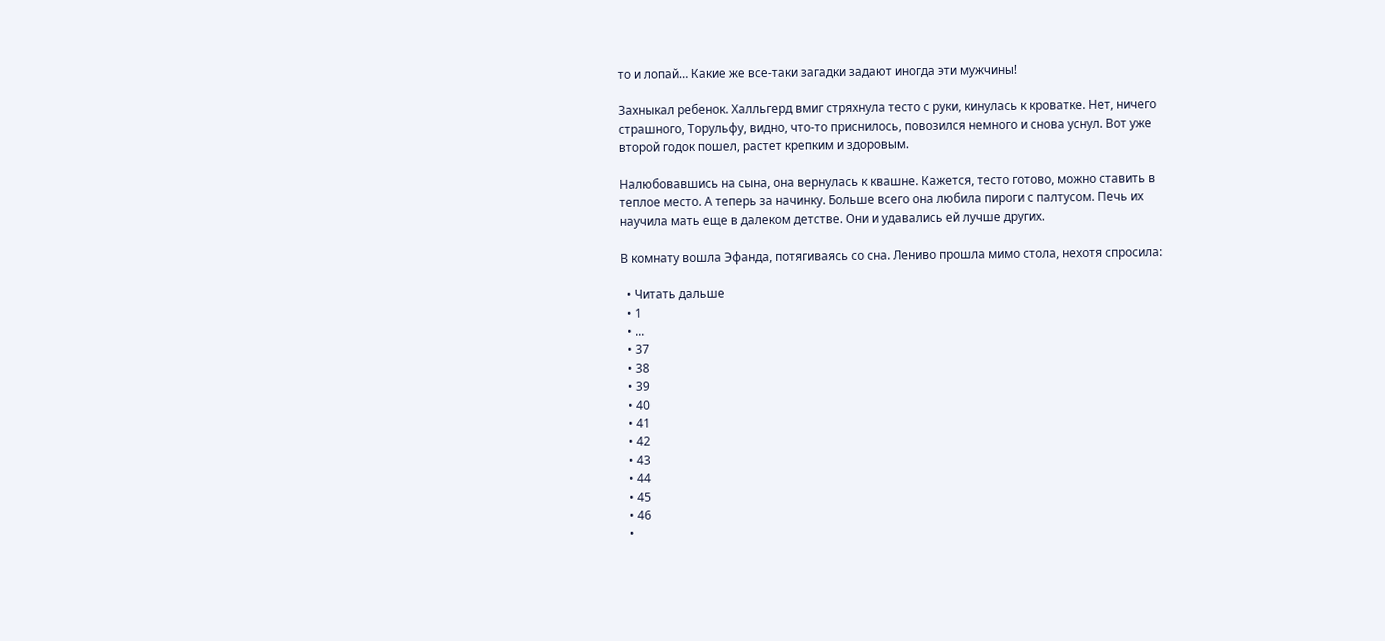то и лопай… Какие же все-таки загадки задают иногда эти мужчины!

Захныкал ребенок. Халльгерд вмиг стряхнула тесто с руки, кинулась к кроватке. Нет, ничего страшного, Торульфу, видно, что-то приснилось, повозился немного и снова уснул. Вот уже второй годок пошел, растет крепким и здоровым.

Налюбовавшись на сына, она вернулась к квашне. Кажется, тесто готово, можно ставить в теплое место. А теперь за начинку. Больше всего она любила пироги с палтусом. Печь их научила мать еще в далеком детстве. Они и удавались ей лучше других.

В комнату вошла Эфанда, потягиваясь со сна. Лениво прошла мимо стола, нехотя спросила:

  • Читать дальше
  • 1
  • ...
  • 37
  • 38
  • 39
  • 40
  • 41
  • 42
  • 43
  • 44
  • 45
  • 46
  •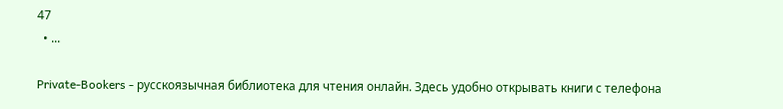47
  • ...

Private-Bookers - русскоязычная библиотека для чтения онлайн. Здесь удобно открывать книги с телефона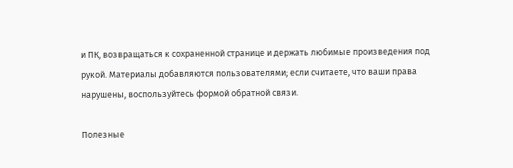и ПК, возвращаться к сохраненной странице и держать любимые произведения под рукой. Материалы добавляются пользователями; если считаете, что ваши права нарушены, воспользуйтесь формой обратной связи.

Полезные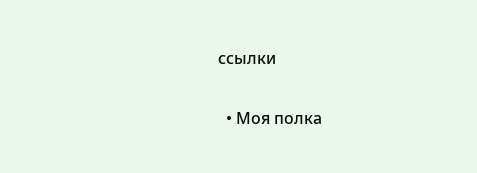ссылки

  • Моя полка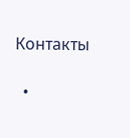Контакты

  •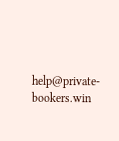help@private-bookers.win